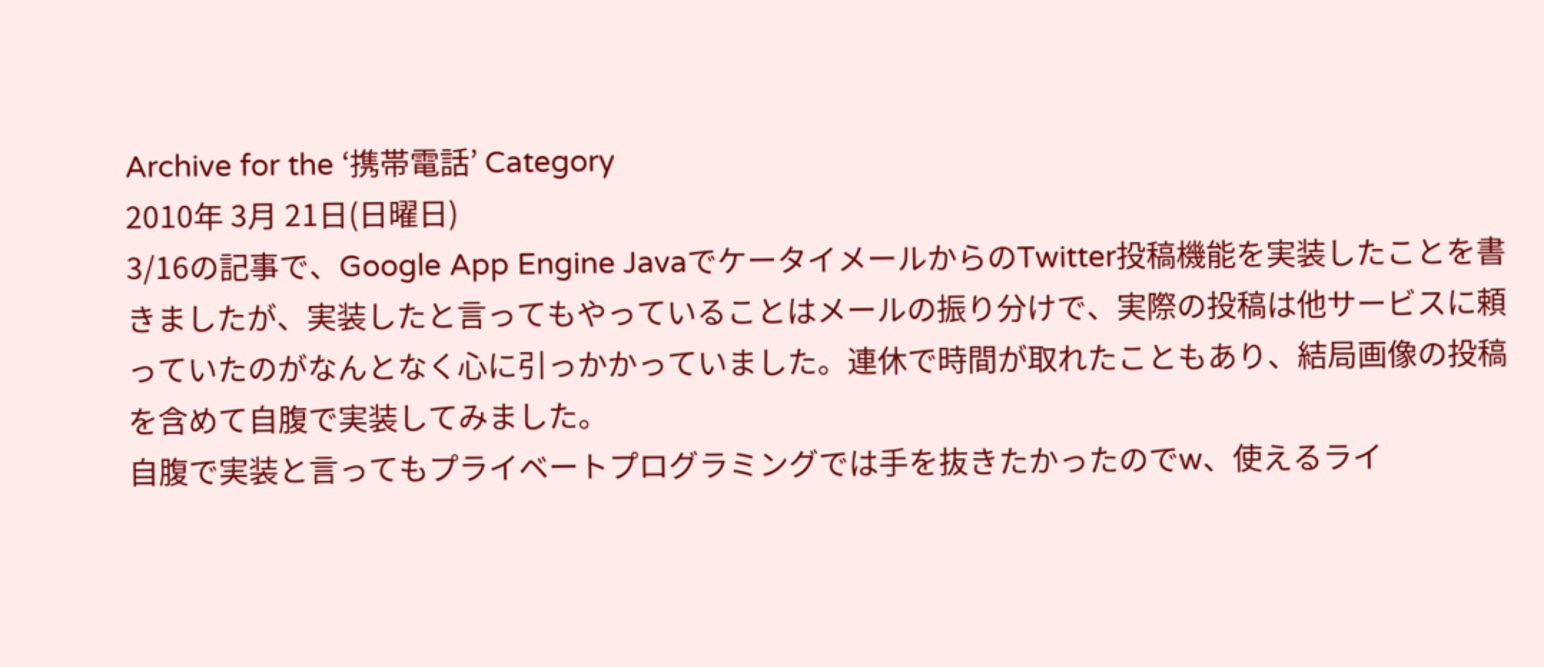Archive for the ‘携帯電話’ Category
2010年 3月 21日(日曜日)
3/16の記事で、Google App Engine JavaでケータイメールからのTwitter投稿機能を実装したことを書きましたが、実装したと言ってもやっていることはメールの振り分けで、実際の投稿は他サービスに頼っていたのがなんとなく心に引っかかっていました。連休で時間が取れたこともあり、結局画像の投稿を含めて自腹で実装してみました。
自腹で実装と言ってもプライベートプログラミングでは手を抜きたかったのでw、使えるライ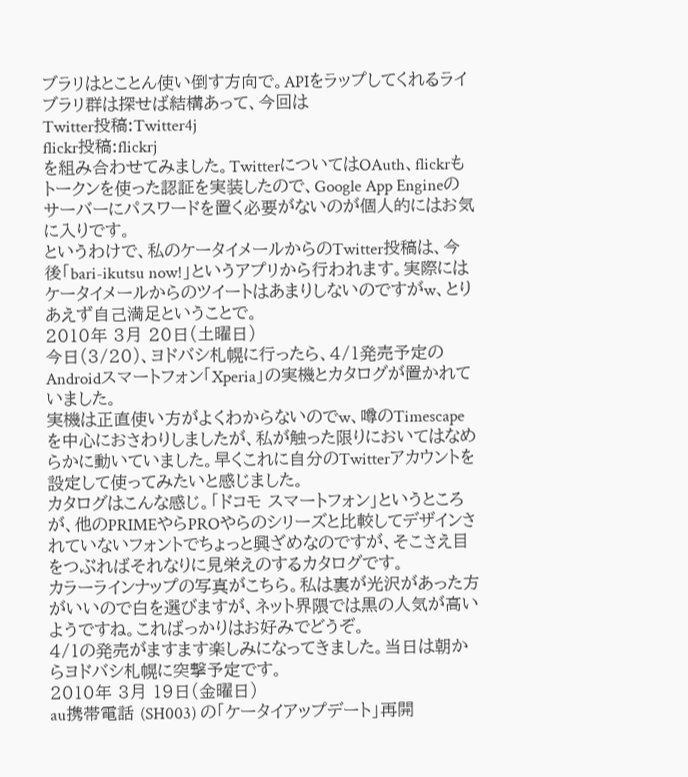ブラリはとことん使い倒す方向で。APIをラップしてくれるライブラリ群は探せば結構あって、今回は
Twitter投稿:Twitter4j
flickr投稿:flickrj
を組み合わせてみました。TwitterについてはOAuth、flickrもトークンを使った認証を実装したので、Google App Engineのサーバーにパスワードを置く必要がないのが個人的にはお気に入りです。
というわけで、私のケータイメールからのTwitter投稿は、今後「bari-ikutsu now!」というアプリから行われます。実際にはケータイメールからのツイートはあまりしないのですがw、とりあえず自己満足ということで。
2010年 3月 20日(土曜日)
今日(3/20)、ヨドバシ札幌に行ったら、4/1発売予定のAndroidスマートフォン「Xperia」の実機とカタログが置かれていました。
実機は正直使い方がよくわからないのでw、噂のTimescapeを中心におさわりしましたが、私が触った限りにおいてはなめらかに動いていました。早くこれに自分のTwitterアカウントを設定して使ってみたいと感じました。
カタログはこんな感じ。「ドコモ スマートフォン」というところが、他のPRIMEやらPROやらのシリーズと比較してデザインされていないフォントでちょっと興ざめなのですが、そこさえ目をつぶればそれなりに見栄えのするカタログです。
カラーラインナップの写真がこちら。私は裏が光沢があった方がいいので白を選びますが、ネット界隈では黒の人気が高いようですね。こればっかりはお好みでどうぞ。
4/1の発売がますます楽しみになってきました。当日は朝からヨドバシ札幌に突撃予定です。
2010年 3月 19日(金曜日)
au携帯電話 (SH003) の「ケータイアップデート」再開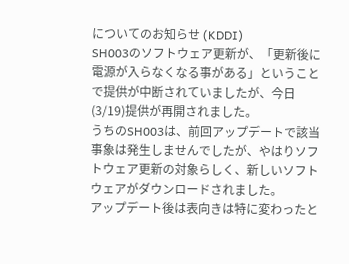についてのお知らせ (KDDI)
SH003のソフトウェア更新が、「更新後に電源が入らなくなる事がある」ということで提供が中断されていましたが、今日(3/19)提供が再開されました。
うちのSH003は、前回アップデートで該当事象は発生しませんでしたが、やはりソフトウェア更新の対象らしく、新しいソフトウェアがダウンロードされました。
アップデート後は表向きは特に変わったと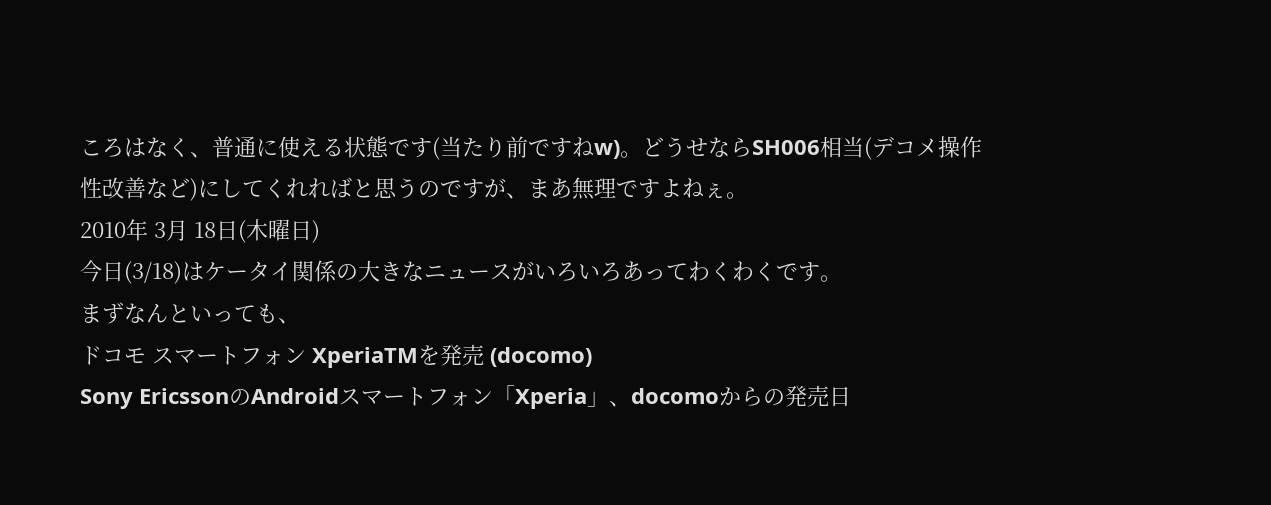ころはなく、普通に使える状態です(当たり前ですねw)。どうせならSH006相当(デコメ操作性改善など)にしてくれればと思うのですが、まあ無理ですよねぇ。
2010年 3月 18日(木曜日)
今日(3/18)はケータイ関係の大きなニュースがいろいろあってわくわくです。
まずなんといっても、
ドコモ スマートフォン XperiaTMを発売 (docomo)
Sony EricssonのAndroidスマートフォン「Xperia」、docomoからの発売日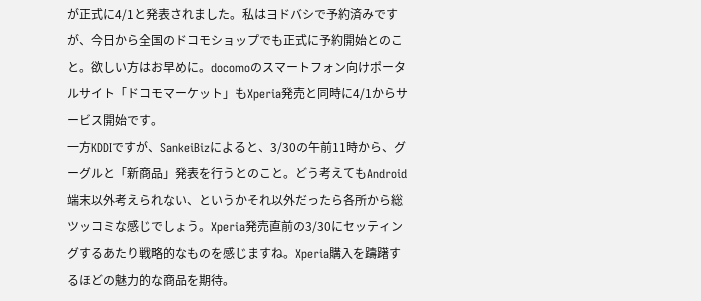が正式に4/1と発表されました。私はヨドバシで予約済みですが、今日から全国のドコモショップでも正式に予約開始とのこと。欲しい方はお早めに。docomoのスマートフォン向けポータルサイト「ドコモマーケット」もXperia発売と同時に4/1からサービス開始です。
一方KDDIですが、SankeiBizによると、3/30の午前11時から、グーグルと「新商品」発表を行うとのこと。どう考えてもAndroid端末以外考えられない、というかそれ以外だったら各所から総ツッコミな感じでしょう。Xperia発売直前の3/30にセッティングするあたり戦略的なものを感じますね。Xperia購入を躊躇するほどの魅力的な商品を期待。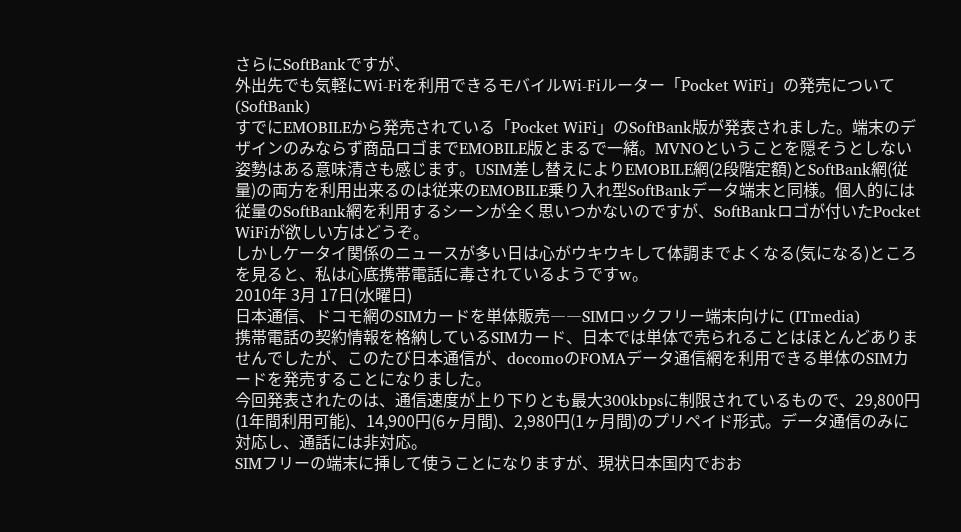さらにSoftBankですが、
外出先でも気軽にWi-Fiを利用できるモバイルWi-Fiルーター「Pocket WiFi」の発売について (SoftBank)
すでにEMOBILEから発売されている「Pocket WiFi」のSoftBank版が発表されました。端末のデザインのみならず商品ロゴまでEMOBILE版とまるで一緒。MVNOということを隠そうとしない姿勢はある意味清さも感じます。USIM差し替えによりEMOBILE網(2段階定額)とSoftBank網(従量)の両方を利用出来るのは従来のEMOBILE乗り入れ型SoftBankデータ端末と同様。個人的には従量のSoftBank網を利用するシーンが全く思いつかないのですが、SoftBankロゴが付いたPocket WiFiが欲しい方はどうぞ。
しかしケータイ関係のニュースが多い日は心がウキウキして体調までよくなる(気になる)ところを見ると、私は心底携帯電話に毒されているようですw。
2010年 3月 17日(水曜日)
日本通信、ドコモ網のSIMカードを単体販売――SIMロックフリー端末向けに (ITmedia)
携帯電話の契約情報を格納しているSIMカード、日本では単体で売られることはほとんどありませんでしたが、このたび日本通信が、docomoのFOMAデータ通信網を利用できる単体のSIMカードを発売することになりました。
今回発表されたのは、通信速度が上り下りとも最大300kbpsに制限されているもので、29,800円(1年間利用可能)、14,900円(6ヶ月間)、2,980円(1ヶ月間)のプリペイド形式。データ通信のみに対応し、通話には非対応。
SIMフリーの端末に挿して使うことになりますが、現状日本国内でおお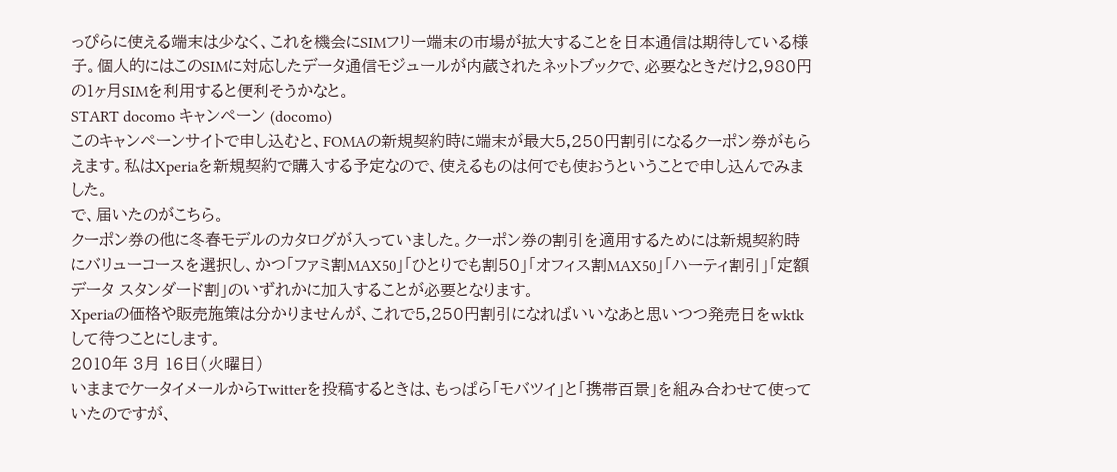っぴらに使える端末は少なく、これを機会にSIMフリー端末の市場が拡大することを日本通信は期待している様子。個人的にはこのSIMに対応したデータ通信モジュールが内蔵されたネットブックで、必要なときだけ2,980円の1ヶ月SIMを利用すると便利そうかなと。
START docomo キャンペーン (docomo)
このキャンペーンサイトで申し込むと、FOMAの新規契約時に端末が最大5,250円割引になるクーポン券がもらえます。私はXperiaを新規契約で購入する予定なので、使えるものは何でも使おうということで申し込んでみました。
で、届いたのがこちら。
クーポン券の他に冬春モデルのカタログが入っていました。クーポン券の割引を適用するためには新規契約時にバリューコースを選択し、かつ「ファミ割MAX50」「ひとりでも割50」「オフィス割MAX50」「ハーティ割引」「定額データ スタンダード割」のいずれかに加入することが必要となります。
Xperiaの価格や販売施策は分かりませんが、これで5,250円割引になればいいなあと思いつつ発売日をwktkして待つことにします。
2010年 3月 16日(火曜日)
いままでケータイメールからTwitterを投稿するときは、もっぱら「モバツイ」と「携帯百景」を組み合わせて使っていたのですが、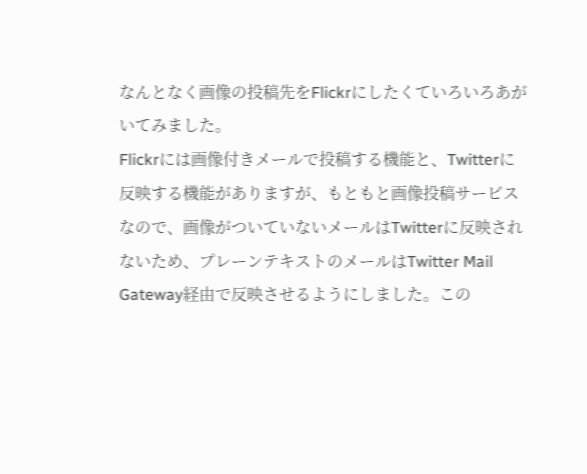なんとなく画像の投稿先をFlickrにしたくていろいろあがいてみました。
Flickrには画像付きメールで投稿する機能と、Twitterに反映する機能がありますが、もともと画像投稿サービスなので、画像がついていないメールはTwitterに反映されないため、プレーンテキストのメールはTwitter Mail Gateway経由で反映させるようにしました。この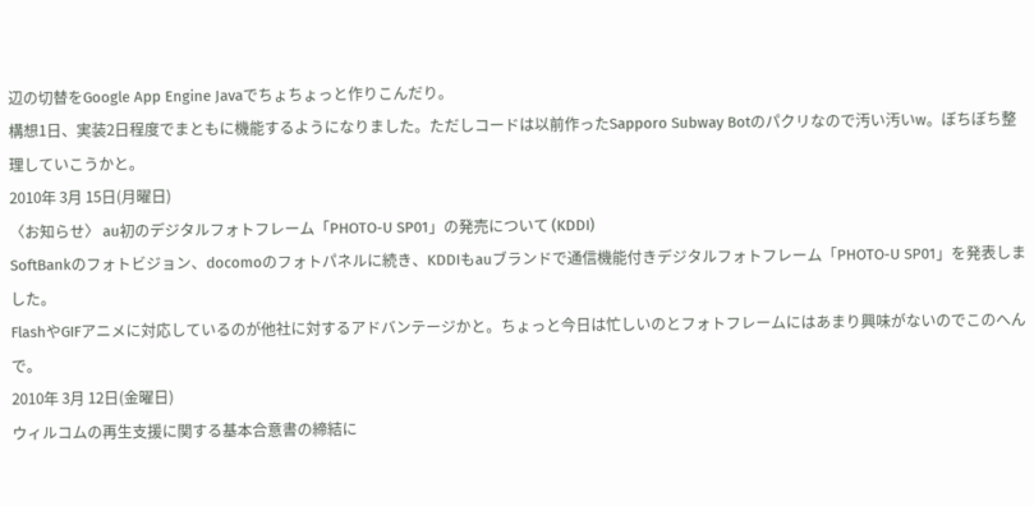辺の切替をGoogle App Engine Javaでちょちょっと作りこんだり。
構想1日、実装2日程度でまともに機能するようになりました。ただしコードは以前作ったSapporo Subway Botのパクリなので汚い汚いw。ぼちぼち整理していこうかと。
2010年 3月 15日(月曜日)
〈お知らせ〉 au初のデジタルフォトフレーム「PHOTO-U SP01」の発売について (KDDI)
SoftBankのフォトビジョン、docomoのフォトパネルに続き、KDDIもauブランドで通信機能付きデジタルフォトフレーム「PHOTO-U SP01」を発表しました。
FlashやGIFアニメに対応しているのが他社に対するアドバンテージかと。ちょっと今日は忙しいのとフォトフレームにはあまり興味がないのでこのへんで。
2010年 3月 12日(金曜日)
ウィルコムの再生支援に関する基本合意書の締結に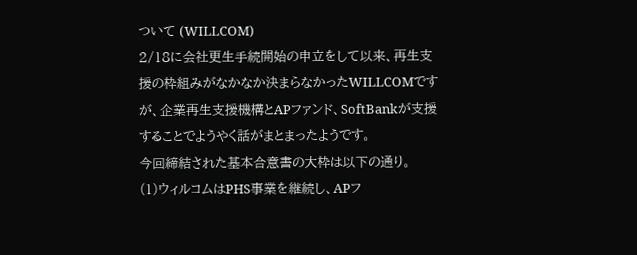ついて (WILLCOM)
2/18に会社更生手続開始の申立をして以来、再生支援の枠組みがなかなか決まらなかったWILLCOMですが、企業再生支援機構とAPファンド、SoftBankが支援することでようやく話がまとまったようです。
今回締結された基本合意書の大枠は以下の通り。
(1)ウィルコムはPHS事業を継続し、APフ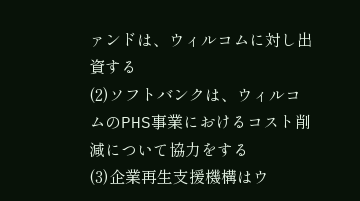ァンドは、ウィルコムに対し出資する
(2)ソフトバンクは、ウィルコムのPHS事業におけるコスト削減について協力をする
(3)企業再生支援機構はウ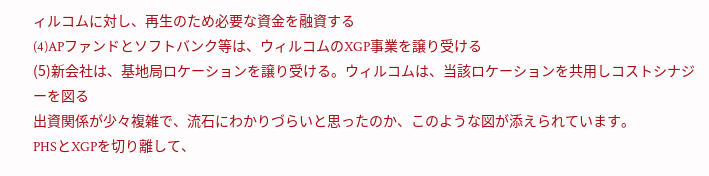ィルコムに対し、再生のため必要な資金を融資する
(4)APファンドとソフトバンク等は、ウィルコムのXGP事業を譲り受ける
(5)新会社は、基地局ロケーションを譲り受ける。ウィルコムは、当該ロケーションを共用しコストシナジーを図る
出資関係が少々複雑で、流石にわかりづらいと思ったのか、このような図が添えられています。
PHSとXGPを切り離して、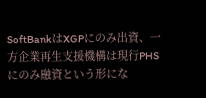SoftBankはXGPにのみ出資、一方企業再生支援機構は現行PHSにのみ融資という形にな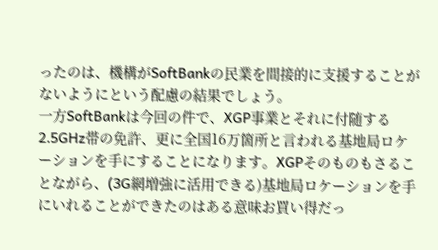ったのは、機構がSoftBankの民業を間接的に支援することがないようにという配慮の結果でしょう。
一方SoftBankは今回の件で、XGP事業とそれに付随する2.5GHz帯の免許、更に全国16万箇所と言われる基地局ロケーションを手にすることになります。XGPそのものもさることながら、(3G網増強に活用できる)基地局ロケーションを手にいれることができたのはある意味お買い得だっ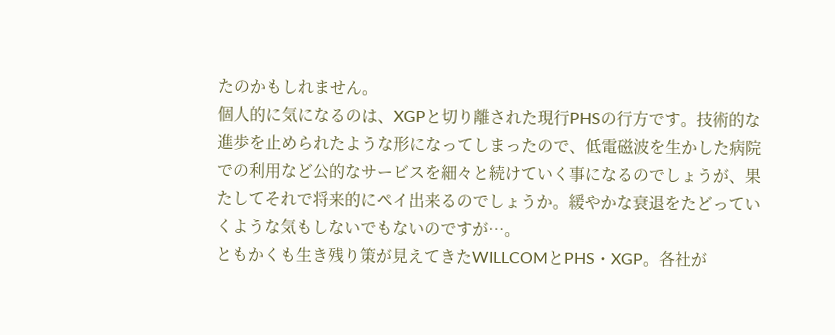たのかもしれません。
個人的に気になるのは、XGPと切り離された現行PHSの行方です。技術的な進歩を止められたような形になってしまったので、低電磁波を生かした病院での利用など公的なサービスを細々と続けていく事になるのでしょうが、果たしてそれで将来的にペイ出来るのでしょうか。緩やかな衰退をたどっていくような気もしないでもないのですが…。
ともかくも生き残り策が見えてきたWILLCOMとPHS・XGP。各社が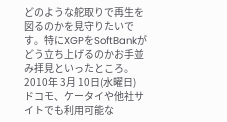どのような舵取りで再生を図るのかを見守りたいです。特にXGPをSoftBankがどう立ち上げるのかお手並み拝見といったところ。
2010年 3月 10日(水曜日)
ドコモ、ケータイや他社サイトでも利用可能な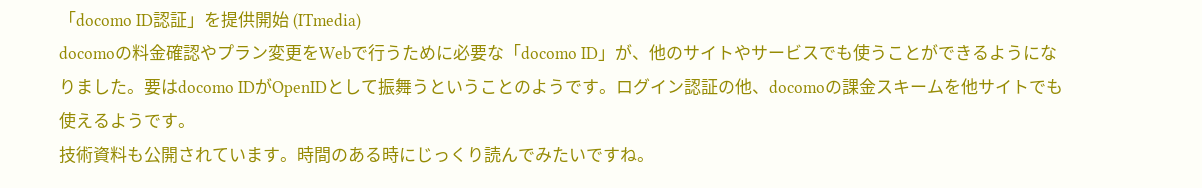「docomo ID認証」を提供開始 (ITmedia)
docomoの料金確認やプラン変更をWebで行うために必要な「docomo ID」が、他のサイトやサービスでも使うことができるようになりました。要はdocomo IDがOpenIDとして振舞うということのようです。ログイン認証の他、docomoの課金スキームを他サイトでも使えるようです。
技術資料も公開されています。時間のある時にじっくり読んでみたいですね。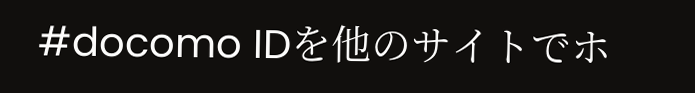#docomo IDを他のサイトでホ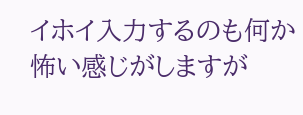イホイ入力するのも何か怖い感じがしますが